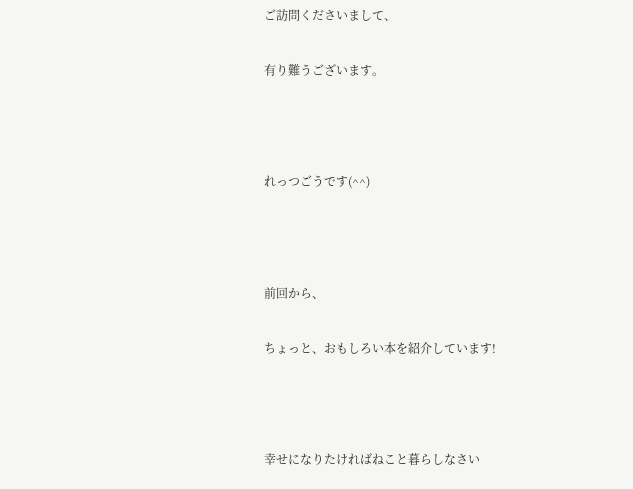ご訪問くださいまして、

有り難うございます。



れっつごうです(^^)



前回から、

ちょっと、おもしろい本を紹介しています!



幸せになりたければねこと暮らしなさい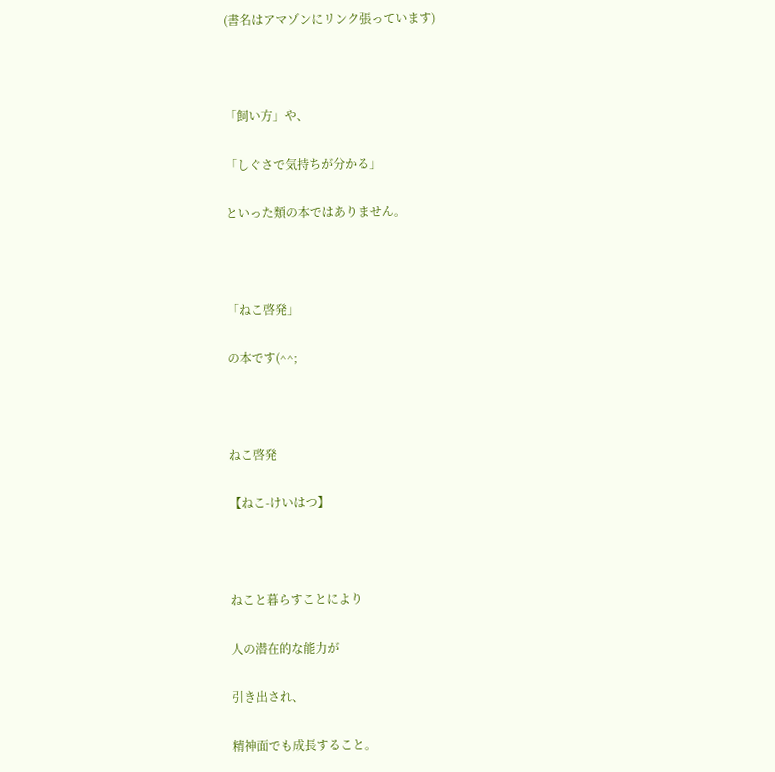(書名はアマゾンにリンク張っています)



「飼い方」や、

「しぐさで気持ちが分かる」

といった類の本ではありません。



「ねこ啓発」

の本です(^^;



ねこ啓発

【ねこ-けいはつ】



ねこと暮らすことにより

人の潜在的な能力が

引き出され、

精神面でも成長すること。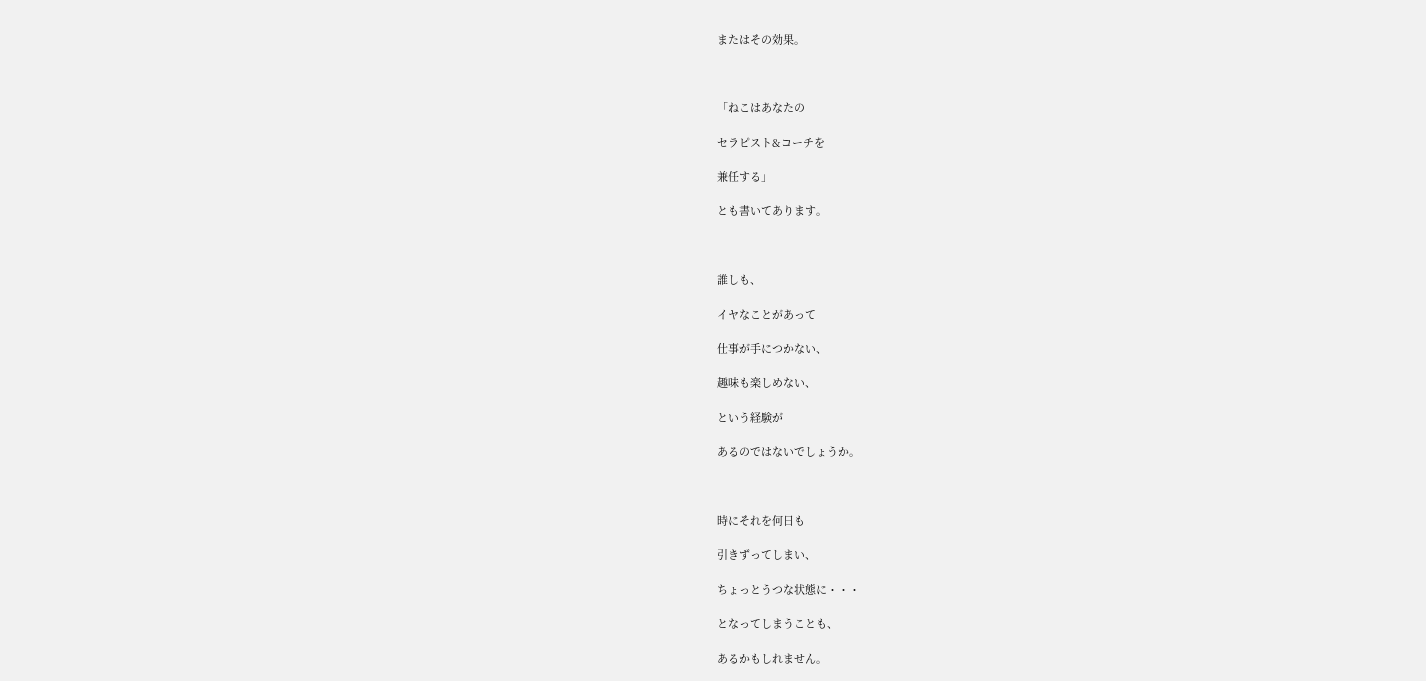またはその効果。



「ねこはあなたの

セラピスト&コーチを

兼任する」

とも書いてあります。



誰しも、

イヤなことがあって

仕事が手につかない、

趣味も楽しめない、

という経験が

あるのではないでしょうか。



時にそれを何日も

引きずってしまい、

ちょっとうつな状態に・・・

となってしまうことも、

あるかもしれません。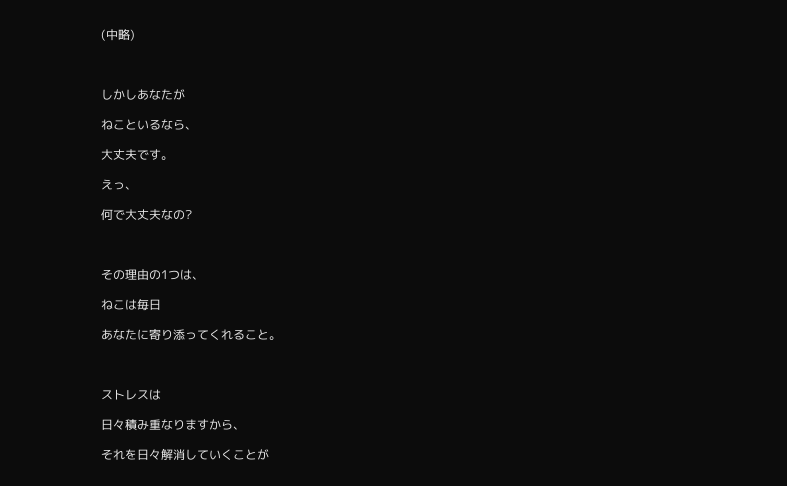(中略)



しかしあなたが

ねこといるなら、

大丈夫です。

えっ、

何で大丈夫なの?



その理由の1つは、

ねこは毎日

あなたに寄り添ってくれること。



ストレスは

日々積み重なりますから、

それを日々解消していくことが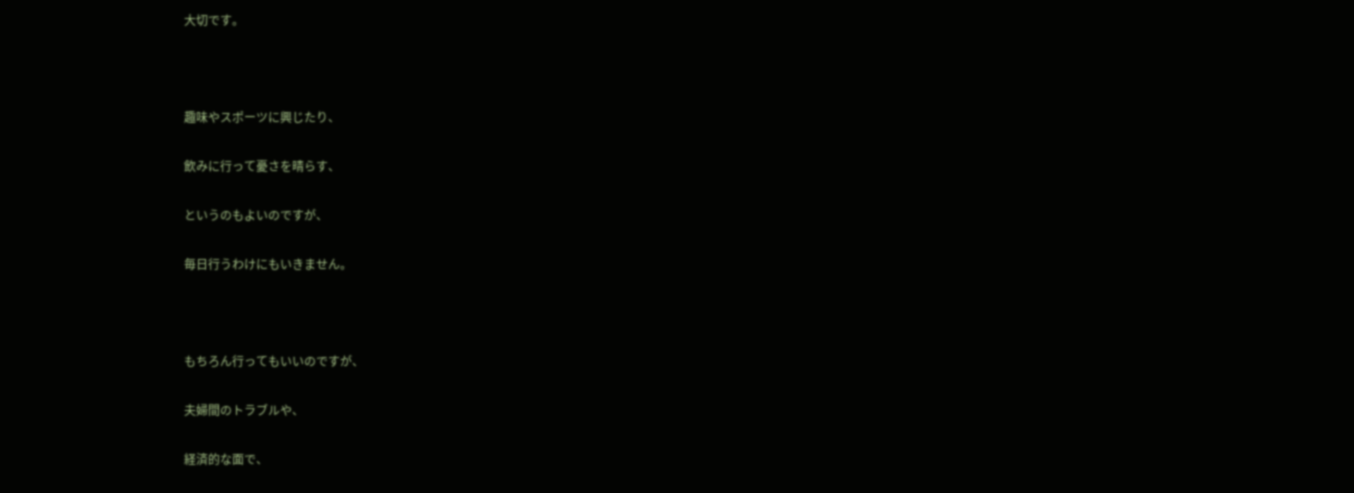大切です。



趣味やスポーツに興じたり、

飲みに行って憂さを晴らす、

というのもよいのですが、

毎日行うわけにもいきません。



もちろん行ってもいいのですが、

夫婦間のトラブルや、

経済的な面で、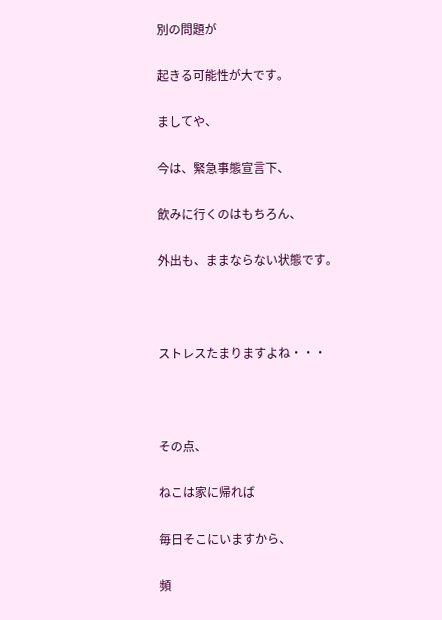別の問題が

起きる可能性が大です。

ましてや、

今は、緊急事態宣言下、

飲みに行くのはもちろん、

外出も、ままならない状態です。



ストレスたまりますよね・・・



その点、

ねこは家に帰れば

毎日そこにいますから、

頻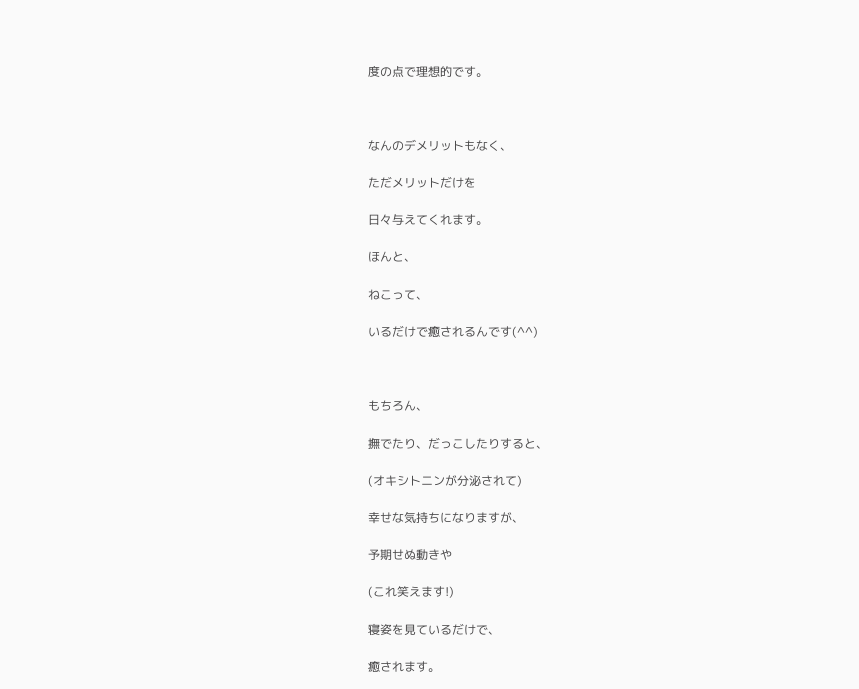度の点で理想的です。



なんのデメリットもなく、

ただメリットだけを

日々与えてくれます。

ほんと、

ねこって、

いるだけで癒されるんです(^^)



もちろん、

撫でたり、だっこしたりすると、

(オキシトニンが分泌されて)

幸せな気持ちになりますが、

予期せぬ動きや

(これ笑えます!)

寝姿を見ているだけで、

癒されます。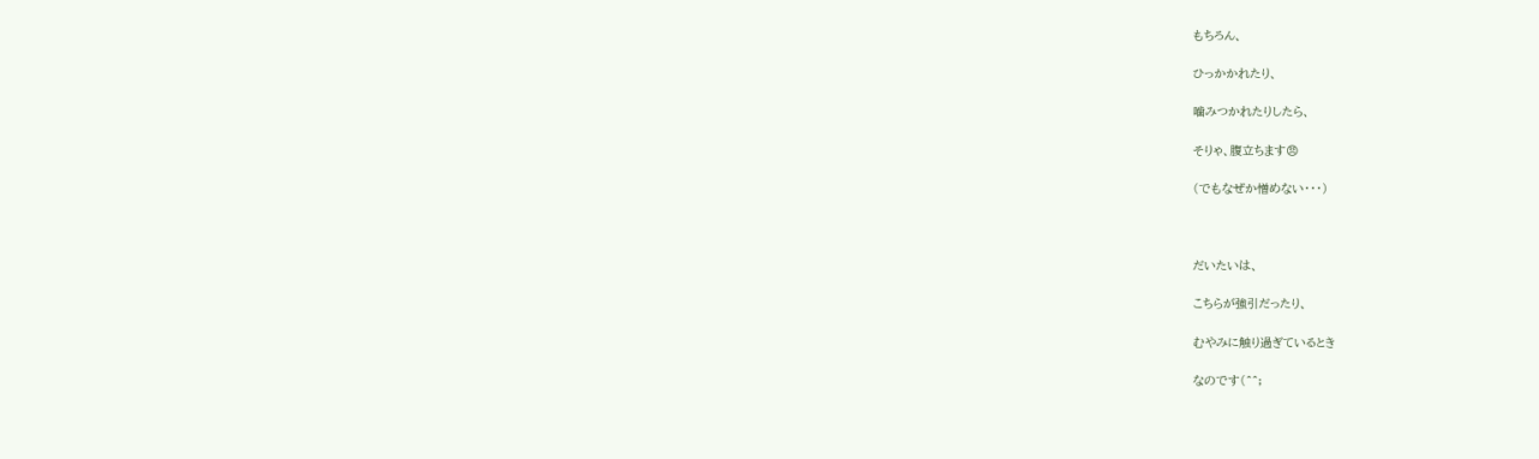もちろん、

ひっかかれたり、

噛みつかれたりしたら、

そりゃ、腹立ちます😠

(でもなぜか憎めない・・・)



だいたいは、

こちらが強引だったり、

むやみに触り過ぎているとき

なのです(^^;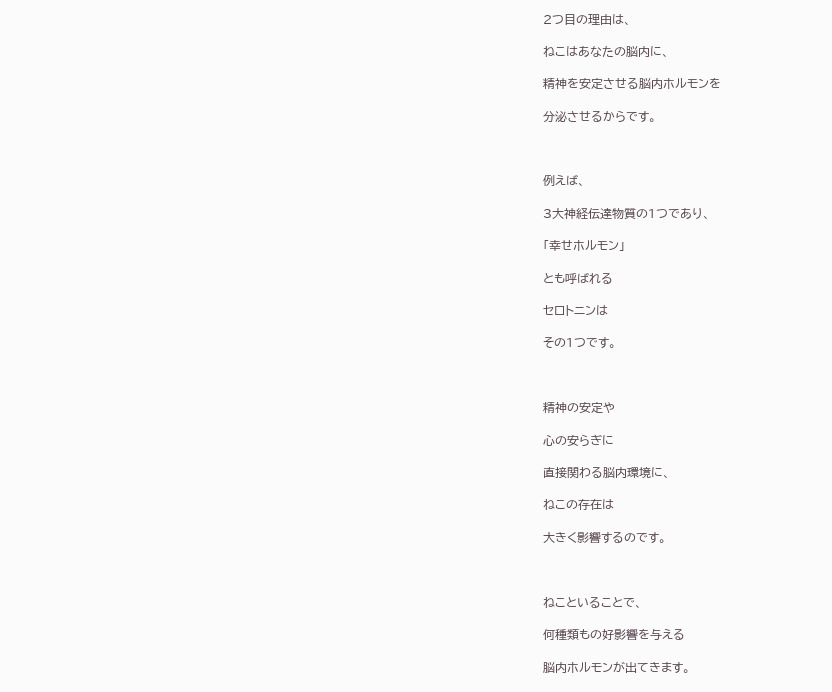2つ目の理由は、

ねこはあなたの脳内に、

精神を安定させる脳内ホルモンを

分泌させるからです。



例えば、

3大神経伝達物質の1つであり、

「幸せホルモン」

とも呼ばれる

セロトニンは

その1つです。



精神の安定や

心の安らぎに

直接関わる脳内環境に、

ねこの存在は

大きく影響するのです。



ねこといることで、

何種類もの好影響を与える

脳内ホルモンが出てきます。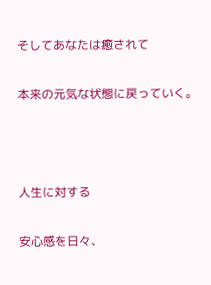そしてあなたは癒されて

本来の元気な状態に戻っていく。



人生に対する

安心感を日々、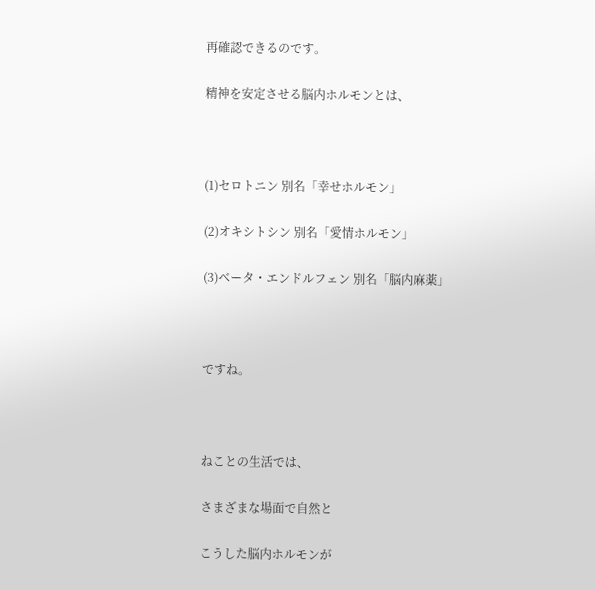再確認できるのです。

精神を安定させる脳内ホルモンとは、



(1)セロトニン 別名「幸せホルモン」

(2)オキシトシン 別名「愛情ホルモン」

(3)ベータ・エンドルフェン 別名「脳内麻薬」



ですね。



ねことの生活では、

さまざまな場面で自然と

こうした脳内ホルモンが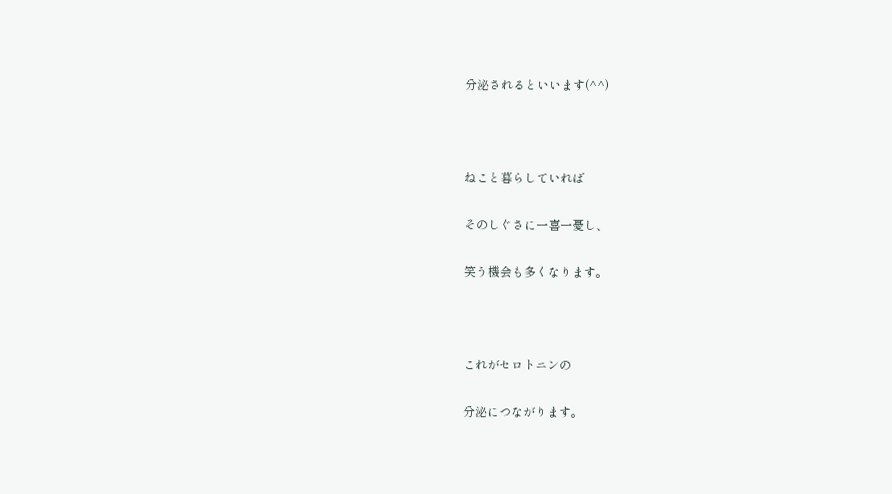分泌されるといいます(^^)



ねこと暮らしていれば

そのしぐさに一喜一憂し、

笑う機会も多くなります。



これがセロトニンの

分泌につながります。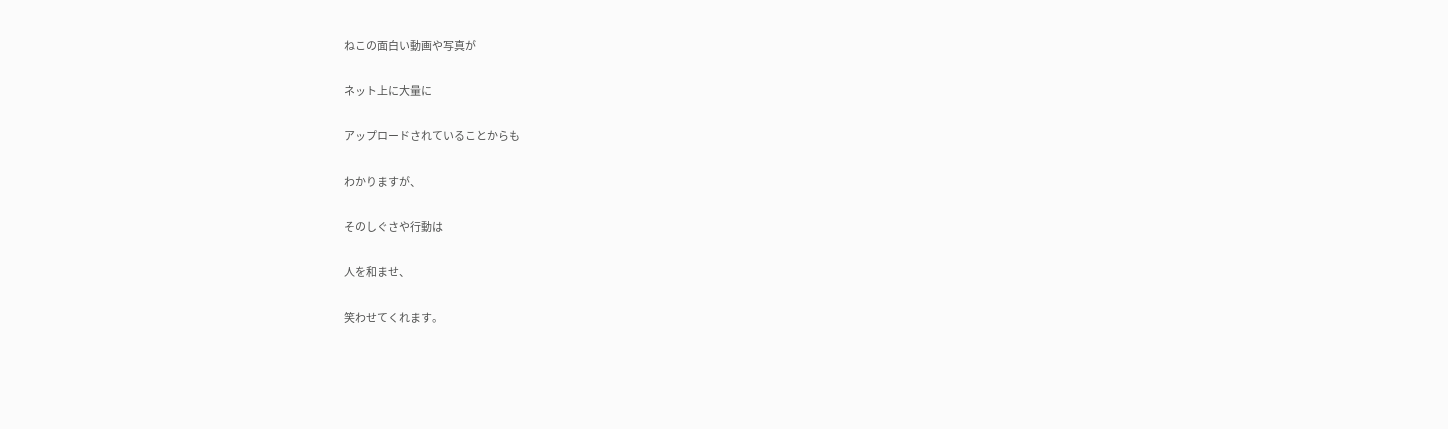ねこの面白い動画や写真が

ネット上に大量に

アップロードされていることからも

わかりますが、

そのしぐさや行動は

人を和ませ、

笑わせてくれます。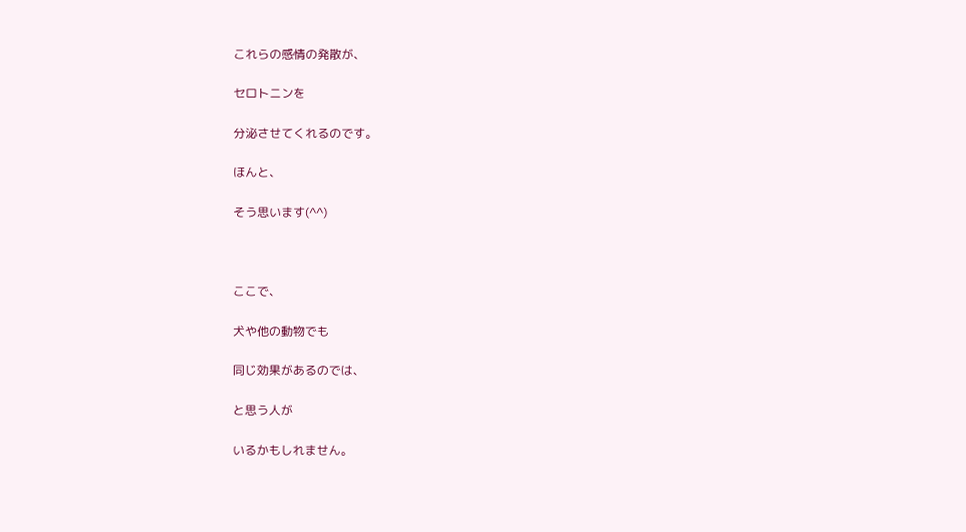これらの感情の発散が、

セロトニンを

分泌させてくれるのです。

ほんと、

そう思います(^^)



ここで、

犬や他の動物でも

同じ効果があるのでは、

と思う人が

いるかもしれません。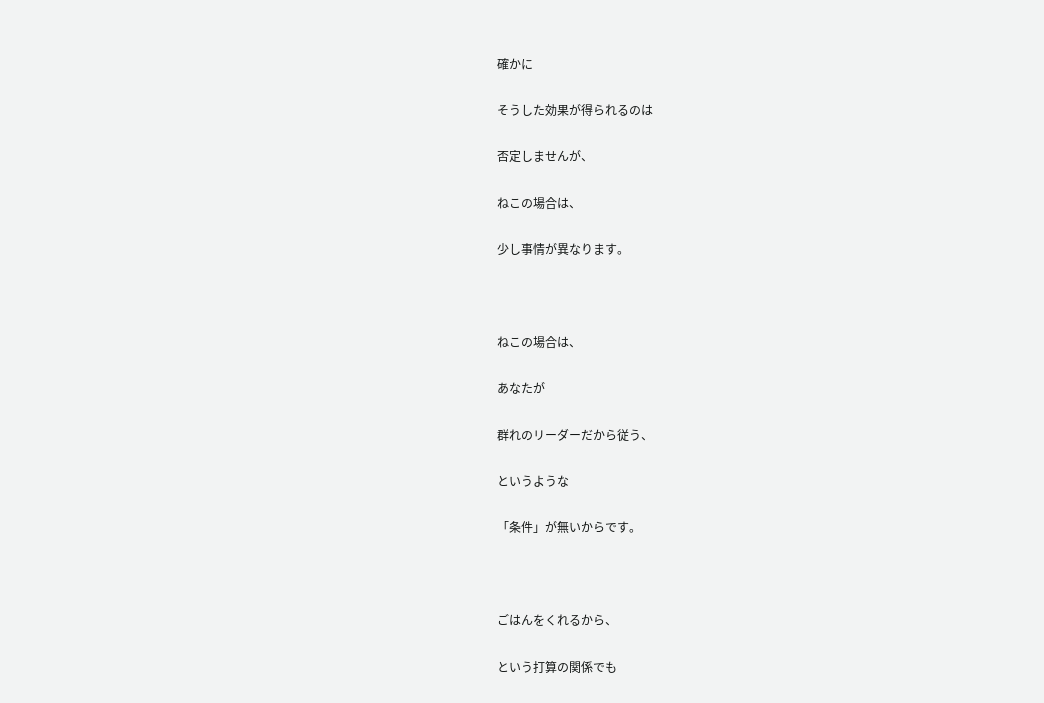確かに

そうした効果が得られるのは

否定しませんが、

ねこの場合は、

少し事情が異なります。



ねこの場合は、

あなたが

群れのリーダーだから従う、

というような

「条件」が無いからです。



ごはんをくれるから、

という打算の関係でも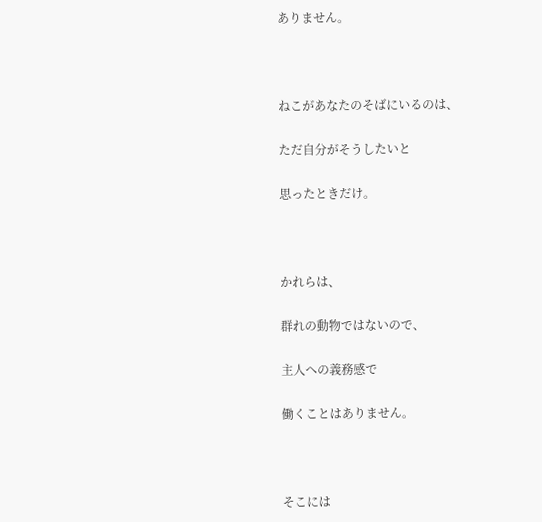ありません。



ねこがあなたのそばにいるのは、

ただ自分がそうしたいと

思ったときだけ。



かれらは、

群れの動物ではないので、

主人への義務感で

働くことはありません。



そこには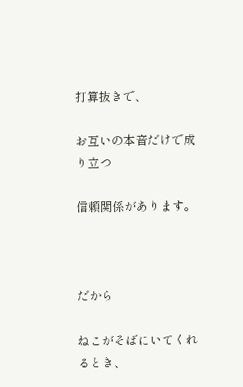打算抜きで、

お互いの本音だけで成り立つ

信頼関係があります。



だから

ねこがそばにいてくれるとき、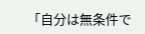「自分は無条件で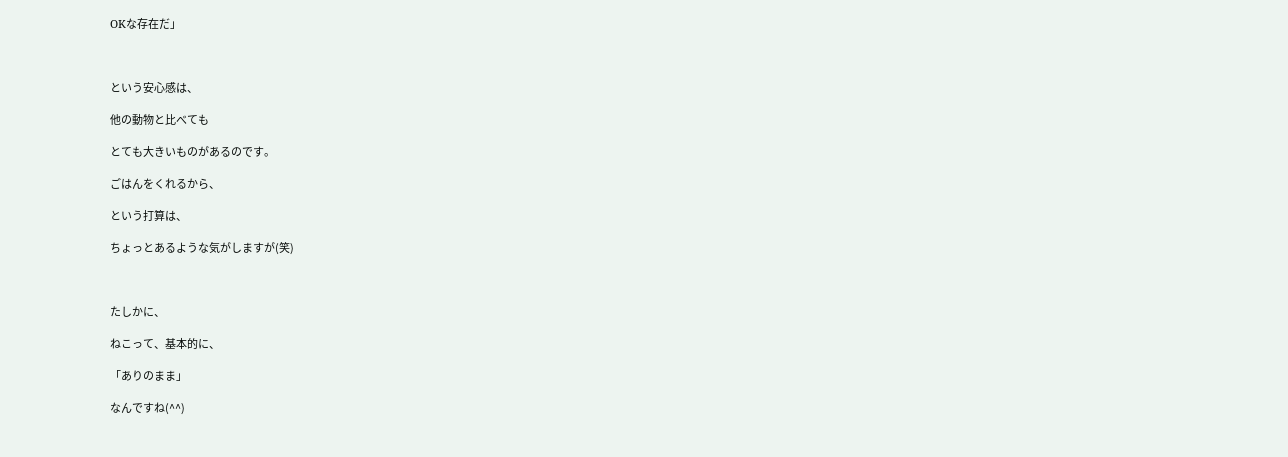OKな存在だ」



という安心感は、

他の動物と比べても

とても大きいものがあるのです。

ごはんをくれるから、

という打算は、

ちょっとあるような気がしますが(笑)



たしかに、

ねこって、基本的に、

「ありのまま」

なんですね(^^)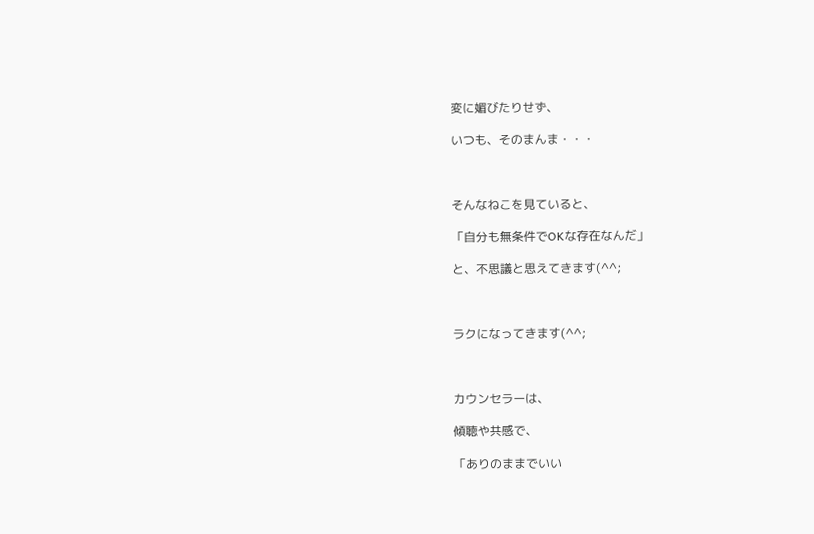変に媚びたりせず、

いつも、そのまんま・・・



そんなねこを見ていると、

「自分も無条件でOKな存在なんだ」

と、不思議と思えてきます(^^;



ラクになってきます(^^;



カウンセラーは、

傾聴や共感で、

「ありのままでいい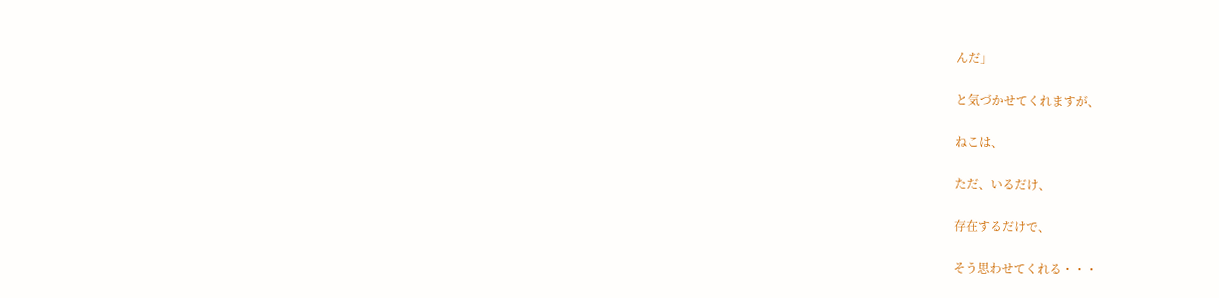んだ」

と気づかせてくれますが、

ねこは、

ただ、いるだけ、

存在するだけで、

そう思わせてくれる・・・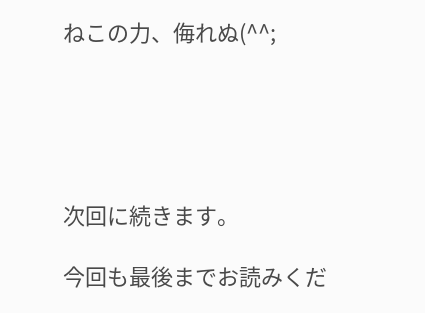ねこの力、侮れぬ(^^;





次回に続きます。

今回も最後までお読みくだ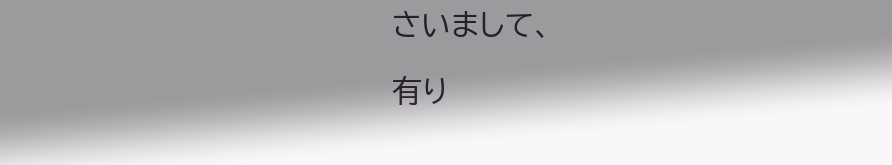さいまして、

有り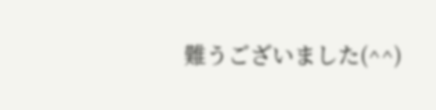難うございました(^^)